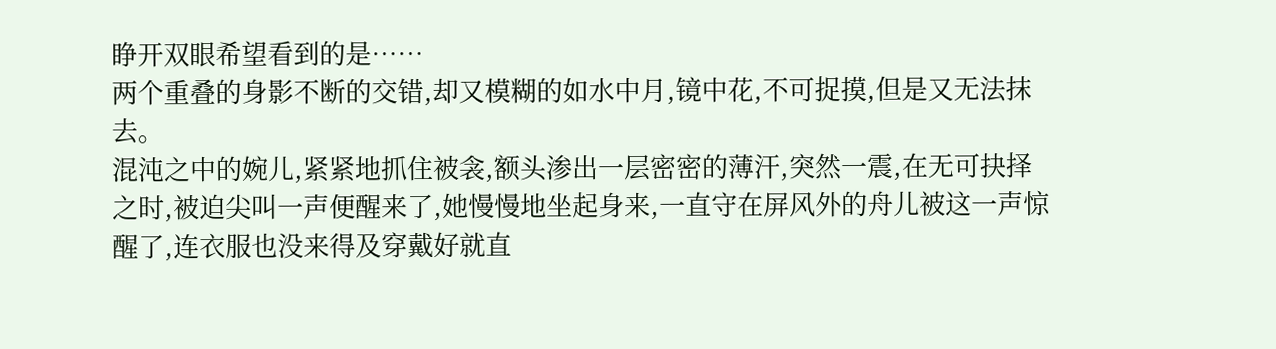睁开双眼希望看到的是……
两个重叠的身影不断的交错,却又模糊的如水中月,镜中花,不可捉摸,但是又无法抹去。
混沌之中的婉儿,紧紧地抓住被衾,额头渗出一层密密的薄汗,突然一震,在无可抉择之时,被迫尖叫一声便醒来了,她慢慢地坐起身来,一直守在屏风外的舟儿被这一声惊醒了,连衣服也没来得及穿戴好就直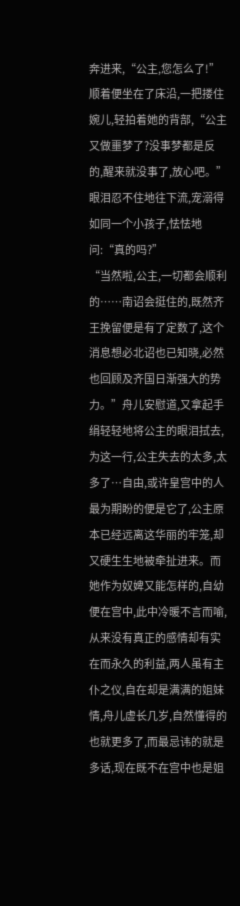奔进来,“公主,您怎么了!”顺着便坐在了床沿,一把搂住婉儿,轻拍着她的背部,“公主又做噩梦了?没事梦都是反的,醒来就没事了,放心吧。”眼泪忍不住地往下流,宠溺得如同一个小孩子,怯怯地问:“真的吗?”
“当然啦,公主,一切都会顺利的……南诏会挺住的,既然齐王挽留便是有了定数了,这个消息想必北诏也已知晓,必然也回顾及齐国日渐强大的势力。”舟儿安慰道,又拿起手绢轻轻地将公主的眼泪拭去,为这一行,公主失去的太多,太多了…自由,或许皇宫中的人最为期盼的便是它了,公主原本已经远离这华丽的牢笼,却又硬生生地被牵扯进来。而她作为奴婢又能怎样的,自幼便在宫中,此中冷暖不言而喻,从来没有真正的感情却有实在而永久的利益,两人虽有主仆之仪,自在却是满满的姐妹情,舟儿虚长几岁,自然懂得的也就更多了,而最忌讳的就是多话,现在既不在宫中也是姐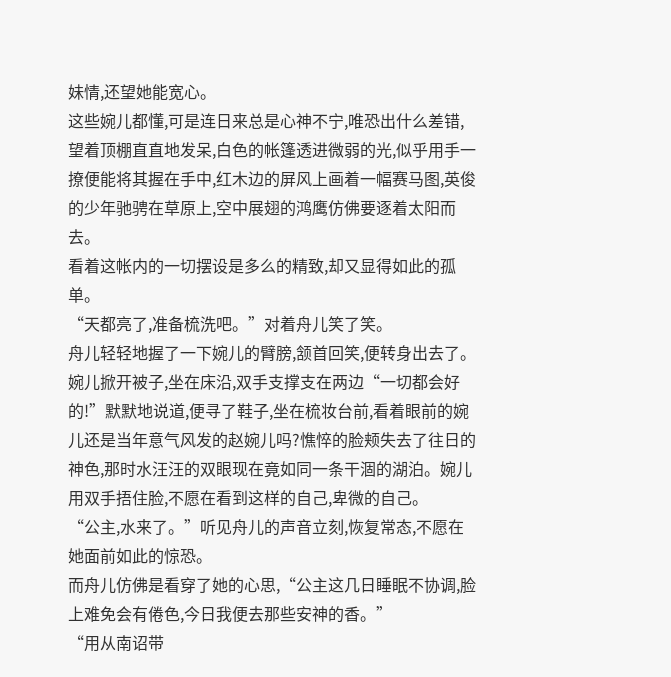妹情,还望她能宽心。
这些婉儿都懂,可是连日来总是心神不宁,唯恐出什么差错,望着顶棚直直地发呆,白色的帐篷透进微弱的光,似乎用手一撩便能将其握在手中,红木边的屏风上画着一幅赛马图,英俊的少年驰骋在草原上,空中展翅的鸿鹰仿佛要逐着太阳而去。
看着这帐内的一切摆设是多么的精致,却又显得如此的孤单。
“天都亮了,准备梳洗吧。”对着舟儿笑了笑。
舟儿轻轻地握了一下婉儿的臂膀,颔首回笑,便转身出去了。
婉儿掀开被子,坐在床沿,双手支撑支在两边“一切都会好的!”默默地说道,便寻了鞋子,坐在梳妆台前,看着眼前的婉儿还是当年意气风发的赵婉儿吗?憔悴的脸颊失去了往日的神色,那时水汪汪的双眼现在竟如同一条干涸的湖泊。婉儿用双手捂住脸,不愿在看到这样的自己,卑微的自己。
“公主,水来了。”听见舟儿的声音立刻,恢复常态,不愿在她面前如此的惊恐。
而舟儿仿佛是看穿了她的心思,“公主这几日睡眠不协调,脸上难免会有倦色,今日我便去那些安神的香。”
“用从南诏带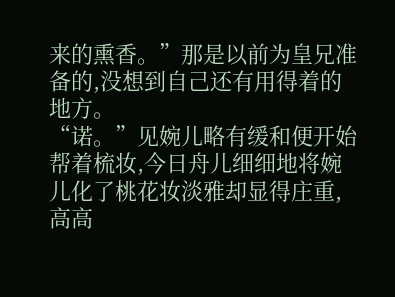来的熏香。”那是以前为皇兄准备的,没想到自己还有用得着的地方。
“诺。”见婉儿略有缓和便开始帮着梳妆,今日舟儿细细地将婉儿化了桃花妆淡雅却显得庄重,高高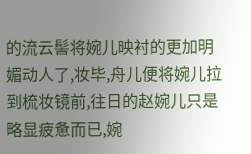的流云髻将婉儿映衬的更加明媚动人了,妆毕,舟儿便将婉儿拉到梳妆镜前,往日的赵婉儿只是略显疲惫而已,婉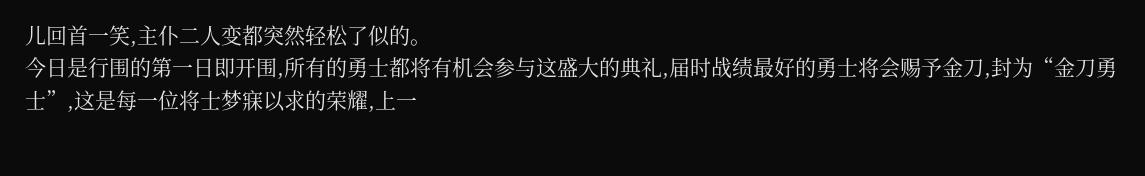儿回首一笑,主仆二人变都突然轻松了似的。
今日是行围的第一日即开围,所有的勇士都将有机会参与这盛大的典礼,届时战绩最好的勇士将会赐予金刀,封为“金刀勇士”,这是每一位将士梦寐以求的荣耀,上一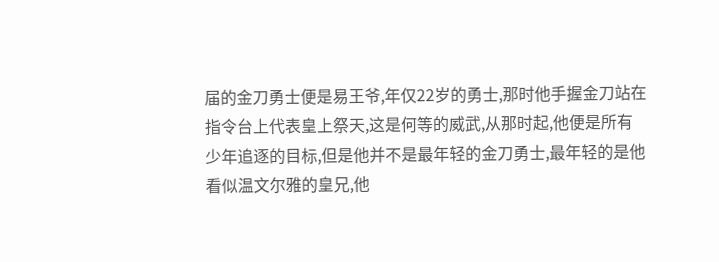届的金刀勇士便是易王爷,年仅22岁的勇士,那时他手握金刀站在指令台上代表皇上祭天,这是何等的威武,从那时起,他便是所有少年追逐的目标,但是他并不是最年轻的金刀勇士,最年轻的是他看似温文尔雅的皇兄,他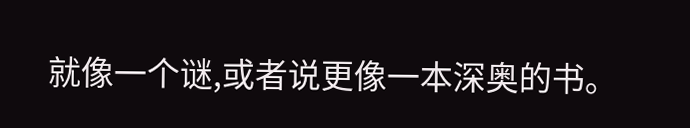就像一个谜,或者说更像一本深奥的书。